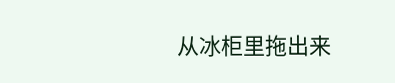从冰柜里拖出来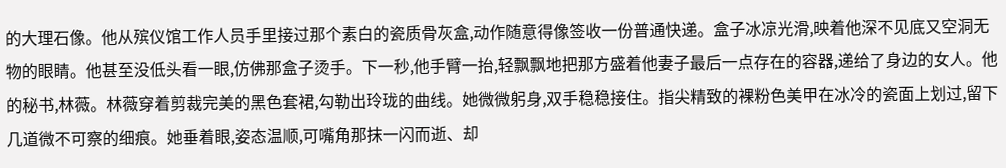的大理石像。他从殡仪馆工作人员手里接过那个素白的瓷质骨灰盒,动作随意得像签收一份普通快递。盒子冰凉光滑,映着他深不见底又空洞无物的眼睛。他甚至没低头看一眼,仿佛那盒子烫手。下一秒,他手臂一抬,轻飘飘地把那方盛着他妻子最后一点存在的容器,递给了身边的女人。他的秘书,林薇。林薇穿着剪裁完美的黑色套裙,勾勒出玲珑的曲线。她微微躬身,双手稳稳接住。指尖精致的裸粉色美甲在冰冷的瓷面上划过,留下几道微不可察的细痕。她垂着眼,姿态温顺,可嘴角那抹一闪而逝、却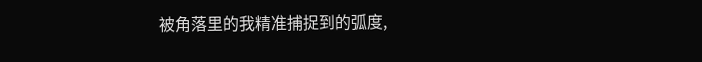被角落里的我精准捕捉到的弧度,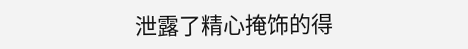泄露了精心掩饰的得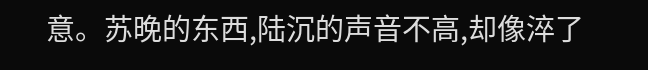意。苏晚的东西,陆沉的声音不高,却像淬了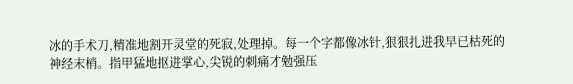冰的手术刀,精准地割开灵堂的死寂,处理掉。每一个字都像冰针,狠狠扎进我早已枯死的神经末梢。指甲猛地抠进掌心,尖锐的刺痛才勉强压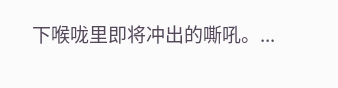下喉咙里即将冲出的嘶吼。...